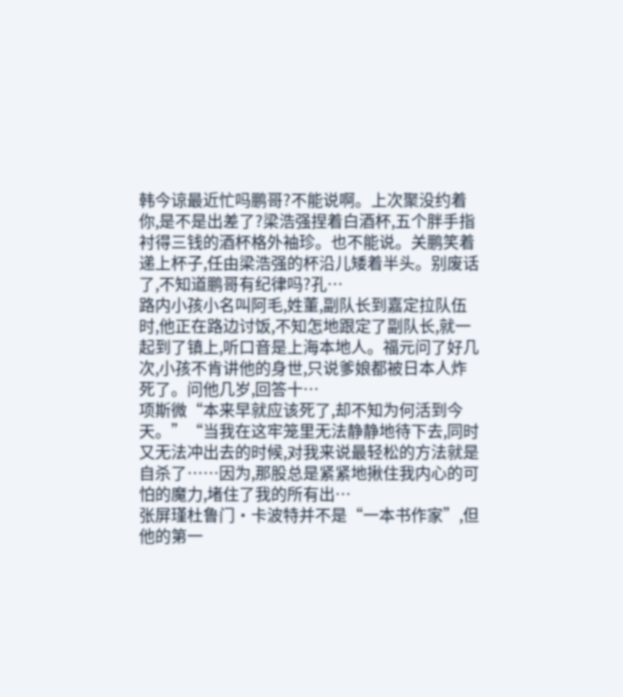韩今谅最近忙吗鹏哥?不能说啊。上次聚没约着你,是不是出差了?梁浩强捏着白酒杯,五个胖手指衬得三钱的酒杯格外袖珍。也不能说。关鹏笑着递上杯子,任由梁浩强的杯沿儿矮着半头。别废话了,不知道鹏哥有纪律吗?孔…
路内小孩小名叫阿毛,姓董,副队长到嘉定拉队伍时,他正在路边讨饭,不知怎地跟定了副队长,就一起到了镇上,听口音是上海本地人。福元问了好几次,小孩不肯讲他的身世,只说爹娘都被日本人炸死了。问他几岁,回答十…
项斯微“本来早就应该死了,却不知为何活到今天。”“当我在这牢笼里无法静静地待下去,同时又无法冲出去的时候,对我来说最轻松的方法就是自杀了……因为,那股总是紧紧地揪住我内心的可怕的魔力,堵住了我的所有出…
张屏瑾杜鲁门·卡波特并不是“一本书作家”,但他的第一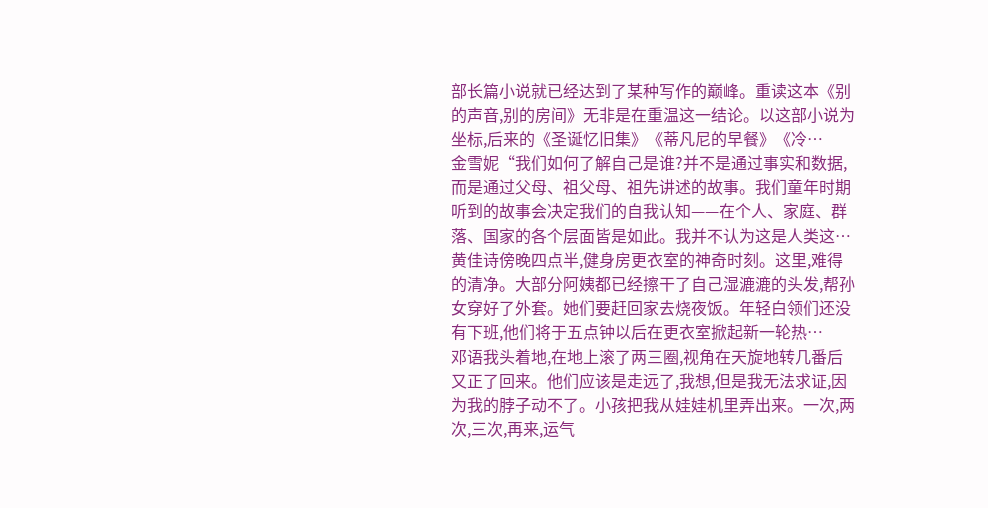部长篇小说就已经达到了某种写作的巅峰。重读这本《别的声音,别的房间》无非是在重温这一结论。以这部小说为坐标,后来的《圣诞忆旧集》《蒂凡尼的早餐》《冷…
金雪妮“我们如何了解自己是谁?并不是通过事实和数据,而是通过父母、祖父母、祖先讲述的故事。我们童年时期听到的故事会决定我们的自我认知——在个人、家庭、群落、国家的各个层面皆是如此。我并不认为这是人类这…
黄佳诗傍晚四点半,健身房更衣室的神奇时刻。这里,难得的清净。大部分阿姨都已经擦干了自己湿漉漉的头发,帮孙女穿好了外套。她们要赶回家去烧夜饭。年轻白领们还没有下班,他们将于五点钟以后在更衣室掀起新一轮热…
邓语我头着地,在地上滚了两三圈,视角在天旋地转几番后又正了回来。他们应该是走远了,我想,但是我无法求证,因为我的脖子动不了。小孩把我从娃娃机里弄出来。一次,两次,三次,再来,运气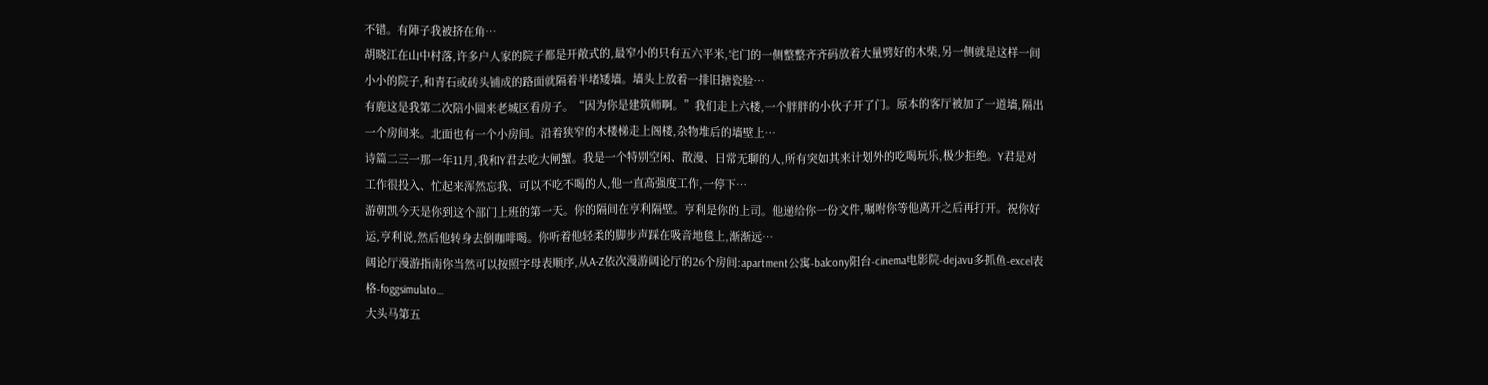不错。有陣子我被挤在角…
胡晓江在山中村落,许多户人家的院子都是开敞式的,最窄小的只有五六平米,宅门的一侧整整齐齐码放着大量劈好的木柴,另一侧就是这样一间小小的院子,和青石或砖头铺成的路面就隔着半堵矮墙。墙头上放着一排旧搪瓷脸…
有鹿这是我第二次陪小圆来老城区看房子。“因为你是建筑师啊。”我们走上六楼,一个胖胖的小伙子开了门。原本的客厅被加了一道墙,隔出一个房间来。北面也有一个小房间。沿着狭窄的木楼梯走上阁楼,杂物堆后的墙壁上…
诗篇二三一那一年11月,我和Y君去吃大闸蟹。我是一个特别空闲、散漫、日常无聊的人,所有突如其来计划外的吃喝玩乐,极少拒绝。Y君是对工作很投入、忙起来浑然忘我、可以不吃不喝的人,他一直高强度工作,一停下…
游朝凯今天是你到这个部门上班的第一天。你的隔间在亨利隔壁。亨利是你的上司。他递给你一份文件,嘱咐你等他离开之后再打开。祝你好运,亨利说,然后他转身去倒咖啡喝。你听着他轻柔的脚步声踩在吸音地毯上,渐渐远…
阔论厅漫游指南你当然可以按照字母表顺序,从A-Z依次漫游阔论厅的26个房间:apartment公寓-balcony阳台-cinema电影院-dejavu多抓鱼-excel表格-foggsimulato…
大头马第五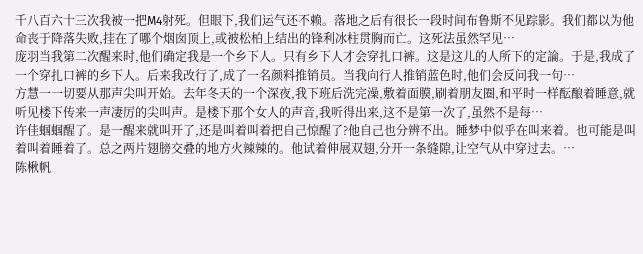千八百六十三次我被一把M4射死。但眼下,我们运气还不赖。落地之后有很长一段时间布鲁斯不见踪影。我们都以为他命丧于降落失败,挂在了哪个烟囱顶上,或被松柏上结出的锋利冰柱贯胸而亡。这死法虽然罕见…
庞羽当我第二次醒来时,他们确定我是一个乡下人。只有乡下人才会穿扎口裤。这是这儿的人所下的定論。于是,我成了一个穿扎口裤的乡下人。后来我改行了,成了一名颜料推销员。当我向行人推销蓝色时,他们会反问我一句…
方慧一一切要从那声尖叫开始。去年冬天的一个深夜,我下班后洗完澡,敷着面膜,刷着朋友圈,和平时一样酝酿着睡意,就听见楼下传来一声凄厉的尖叫声。是楼下那个女人的声音,我听得出来,这不是第一次了,虽然不是每…
许佳蝈蝈醒了。是一醒来就叫开了,还是叫着叫着把自己惊醒了?他自己也分辨不出。睡梦中似乎在叫来着。也可能是叫着叫着睡着了。总之两片翅膀交叠的地方火辣辣的。他试着伸展双翅,分开一条缝隙,让空气从中穿过去。…
陈楸帆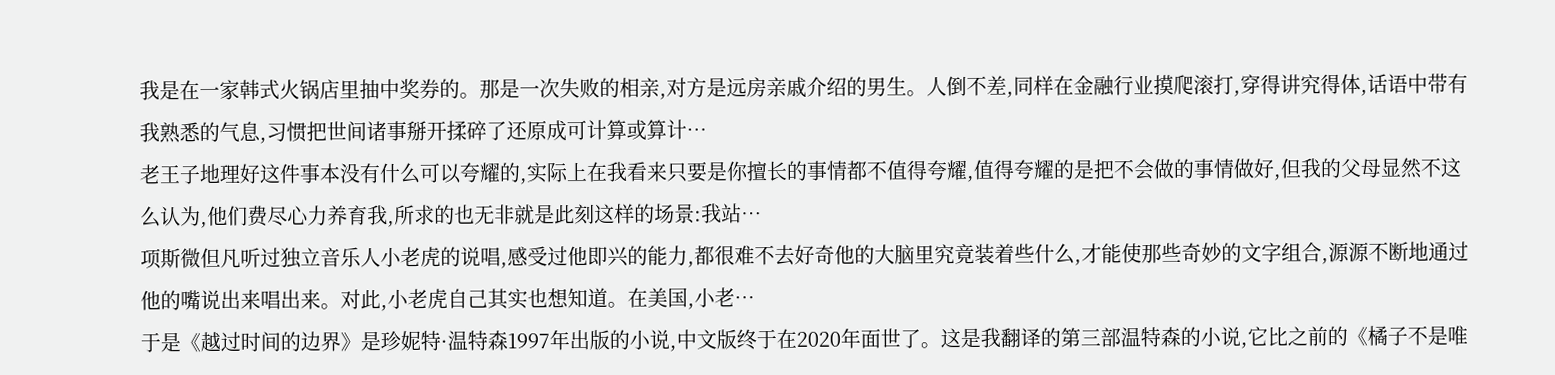我是在一家韩式火锅店里抽中奖券的。那是一次失败的相亲,对方是远房亲戚介绍的男生。人倒不差,同样在金融行业摸爬滚打,穿得讲究得体,话语中带有我熟悉的气息,习惯把世间诸事掰开揉碎了还原成可计算或算计…
老王子地理好这件事本没有什么可以夸耀的,实际上在我看来只要是你擅长的事情都不值得夸耀,值得夸耀的是把不会做的事情做好,但我的父母显然不这么认为,他们费尽心力养育我,所求的也无非就是此刻这样的场景:我站…
项斯微但凡听过独立音乐人小老虎的说唱,感受过他即兴的能力,都很难不去好奇他的大脑里究竟装着些什么,才能使那些奇妙的文字组合,源源不断地通过他的嘴说出来唱出来。对此,小老虎自己其实也想知道。在美国,小老…
于是《越过时间的边界》是珍妮特·温特森1997年出版的小说,中文版终于在2020年面世了。这是我翻译的第三部温特森的小说,它比之前的《橘子不是唯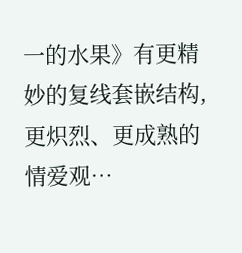一的水果》有更精妙的复线套嵌结构,更炽烈、更成熟的情爱观…